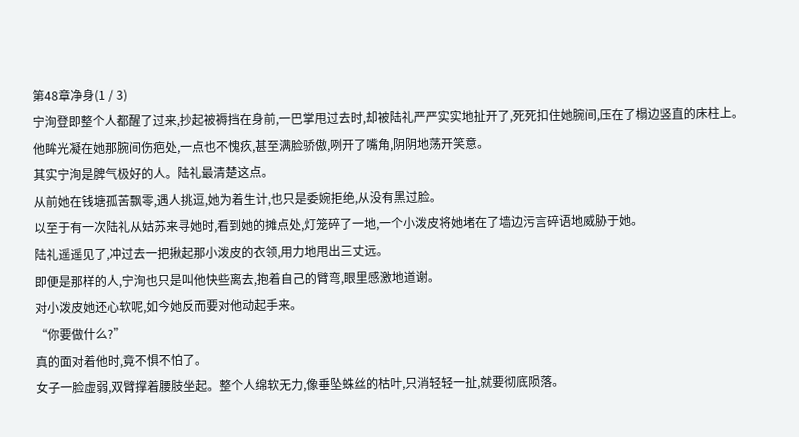第48章净身(1 / 3)
宁洵登即整个人都醒了过来,抄起被褥挡在身前,一巴掌甩过去时,却被陆礼严严实实地扯开了,死死扣住她腕间,压在了榻边竖直的床柱上。
他眸光凝在她那腕间伤疤处,一点也不愧疚,甚至满脸骄傲,咧开了嘴角,阴阴地荡开笑意。
其实宁洵是脾气极好的人。陆礼最清楚这点。
从前她在钱塘孤苦飘零,遇人挑逗,她为着生计,也只是委婉拒绝,从没有黑过脸。
以至于有一次陆礼从姑苏来寻她时,看到她的摊点处,灯笼碎了一地,一个小泼皮将她堵在了墙边污言碎语地威胁于她。
陆礼遥遥见了,冲过去一把揪起那小泼皮的衣领,用力地甩出三丈远。
即便是那样的人,宁洵也只是叫他快些离去,抱着自己的臂弯,眼里感激地道谢。
对小泼皮她还心软呢,如今她反而要对他动起手来。
“你要做什么?”
真的面对着他时,竟不惧不怕了。
女子一脸虚弱,双臂撑着腰肢坐起。整个人绵软无力,像垂坠蛛丝的枯叶,只消轻轻一扯,就要彻底陨落。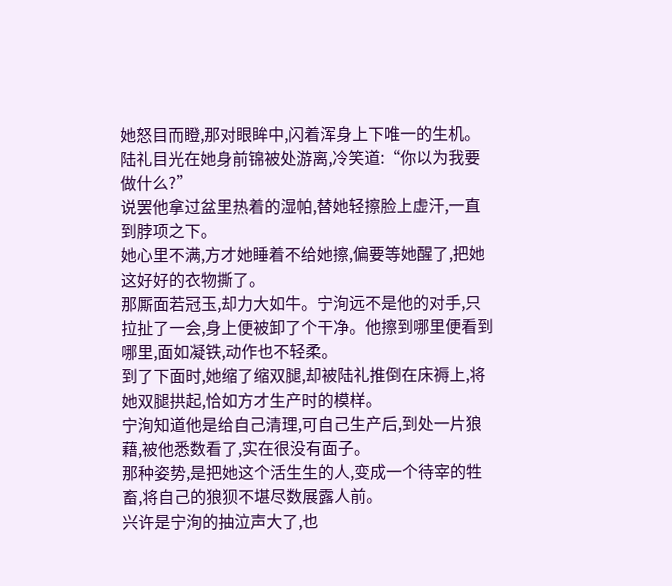她怒目而瞪,那对眼眸中,闪着浑身上下唯一的生机。
陆礼目光在她身前锦被处游离,冷笑道:“你以为我要做什么?”
说罢他拿过盆里热着的湿帕,替她轻擦脸上虚汗,一直到脖项之下。
她心里不满,方才她睡着不给她擦,偏要等她醒了,把她这好好的衣物撕了。
那厮面若冠玉,却力大如牛。宁洵远不是他的对手,只拉扯了一会,身上便被卸了个干净。他擦到哪里便看到哪里,面如凝铁,动作也不轻柔。
到了下面时,她缩了缩双腿,却被陆礼推倒在床褥上,将她双腿拱起,恰如方才生产时的模样。
宁洵知道他是给自己清理,可自己生产后,到处一片狼藉,被他悉数看了,实在很没有面子。
那种姿势,是把她这个活生生的人,变成一个待宰的牲畜,将自己的狼狈不堪尽数展露人前。
兴许是宁洵的抽泣声大了,也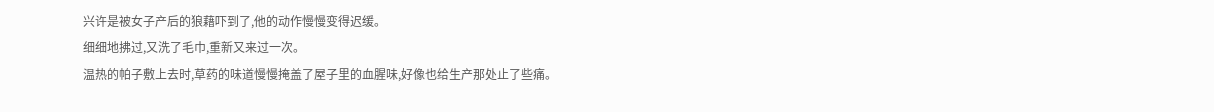兴许是被女子产后的狼藉吓到了,他的动作慢慢变得迟缓。
细细地拂过,又洗了毛巾,重新又来过一次。
温热的帕子敷上去时,草药的味道慢慢掩盖了屋子里的血腥味,好像也给生产那处止了些痛。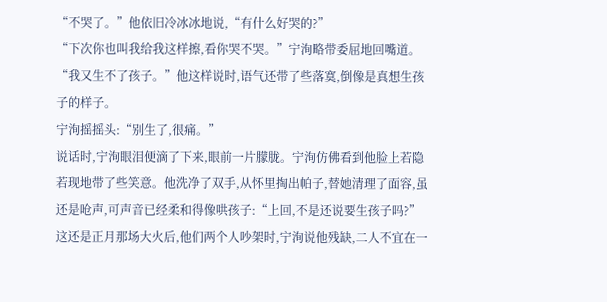“不哭了。”他依旧冷冰冰地说,“有什么好哭的?”
“下次你也叫我给我这样擦,看你哭不哭。”宁洵略带委屈地回嘴道。
“我又生不了孩子。”他这样说时,语气还带了些落寞,倒像是真想生孩子的样子。
宁洵摇摇头:“别生了,很痛。”
说话时,宁洵眼泪便滴了下来,眼前一片朦胧。宁洵仿佛看到他脸上若隐若现地带了些笑意。他洗净了双手,从怀里掏出帕子,替她清理了面容,虽还是呛声,可声音已经柔和得像哄孩子:“上回,不是还说要生孩子吗?”
这还是正月那场大火后,他们两个人吵架时,宁洵说他残缺,二人不宜在一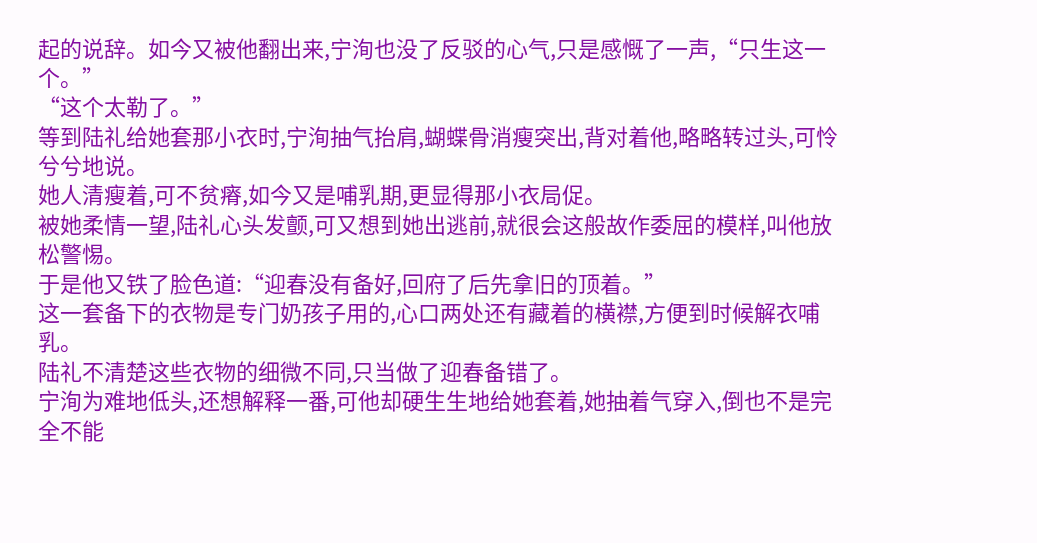起的说辞。如今又被他翻出来,宁洵也没了反驳的心气,只是感慨了一声,“只生这一个。”
“这个太勒了。”
等到陆礼给她套那小衣时,宁洵抽气抬肩,蝴蝶骨消瘦突出,背对着他,略略转过头,可怜兮兮地说。
她人清瘦着,可不贫瘠,如今又是哺乳期,更显得那小衣局促。
被她柔情一望,陆礼心头发颤,可又想到她出逃前,就很会这般故作委屈的模样,叫他放松警惕。
于是他又铁了脸色道:“迎春没有备好,回府了后先拿旧的顶着。”
这一套备下的衣物是专门奶孩子用的,心口两处还有藏着的横襟,方便到时候解衣哺乳。
陆礼不清楚这些衣物的细微不同,只当做了迎春备错了。
宁洵为难地低头,还想解释一番,可他却硬生生地给她套着,她抽着气穿入,倒也不是完全不能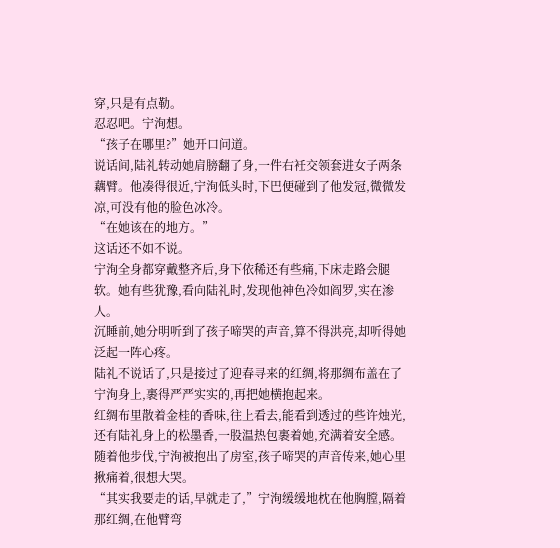穿,只是有点勒。
忍忍吧。宁洵想。
“孩子在哪里?”她开口问道。
说话间,陆礼转动她肩膀翻了身,一件右衽交领套进女子两条藕臂。他凑得很近,宁洵低头时,下巴便碰到了他发冠,微微发凉,可没有他的脸色冰冷。
“在她该在的地方。”
这话还不如不说。
宁洵全身都穿戴整齐后,身下依稀还有些痛,下床走路会腿软。她有些犹豫,看向陆礼时,发现他神色冷如阎罗,实在渗人。
沉睡前,她分明听到了孩子啼哭的声音,算不得洪亮,却听得她泛起一阵心疼。
陆礼不说话了,只是接过了迎春寻来的红绸,将那绸布盖在了宁洵身上,裹得严严实实的,再把她横抱起来。
红绸布里散着金桂的香味,往上看去,能看到透过的些许烛光,还有陆礼身上的松墨香,一股温热包裹着她,充满着安全感。
随着他步伐,宁洵被抱出了房室,孩子啼哭的声音传来,她心里揪痛着,很想大哭。
“其实我要走的话,早就走了,”宁洵缓缓地枕在他胸膛,隔着那红绸,在他臂弯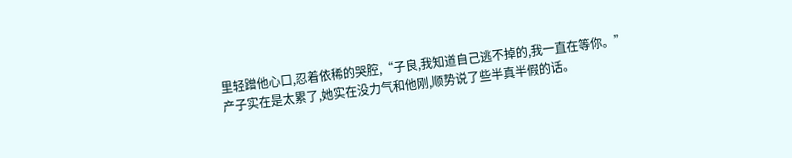里轻蹭他心口,忍着依稀的哭腔,“子良,我知道自己逃不掉的,我一直在等你。”
产子实在是太累了,她实在没力气和他刚,顺势说了些半真半假的话。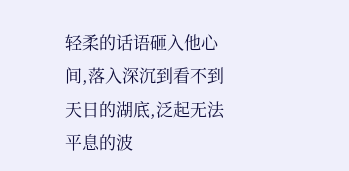轻柔的话语砸入他心间,落入深沉到看不到天日的湖底,泛起无法平息的波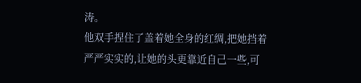涛。
他双手捏住了盖着她全身的红绸,把她挡着严严实实的,让她的头更靠近自己一些,可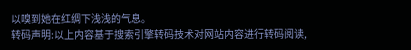以嗅到她在红绸下浅浅的气息。
转码声明:以上内容基于搜索引擎转码技术对网站内容进行转码阅读,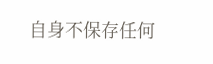自身不保存任何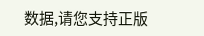数据,请您支持正版